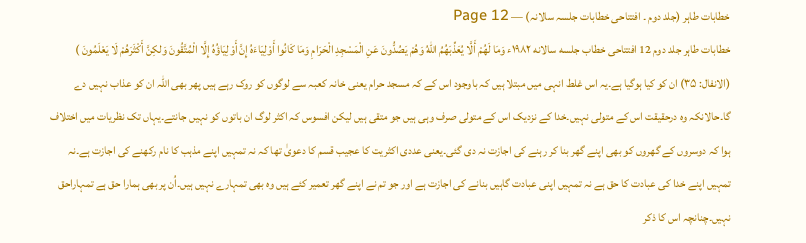خطابات طاہر (جلد دوم ۔ افتتاحی خطابات جلسہ سالانہ) — Page 12
خطابات طاہر جلد دوم 12 افتتاحی خطاب جلسه سالانه ۱۹۸۲ء وَمَا لَهُمْ أَلَّا يُعَذِّبَهُمُ اللهُ وَهُمْ يَصُدُّونَ عَنِ الْمَسْجِدِ الْحَرَامِ وَمَا كَانُوا أَوْلِيَاءَهُ إِنَّ أَوْلِيَاؤُهُ إِلَّا الْمُتَّقُونَ وَلكِنَّ أَكْثَرَهُمْ لَا يَعْلَمُونَ ) (الانفال: ۳۵) ان کو کیا ہوگیا ہے۔یہ اس غلط انہی میں مبتلا ہیں کہ باوجود اس کے کہ مسجد حرام یعنی خانہ کعبہ سے لوگوں کو روک رہے ہیں پھر بھی اللہ ان کو عذاب نہیں دے گا۔حالانکہ وہ درحقیقت اس کے متولی نہیں۔خدا کے نزدیک اس کے متولی صرف وہی ہیں جو متقی ہیں لیکن افسوس کہ اکثر لوگ ان باتوں کو نہیں جانتے۔یہاں تک نظریات میں اختلاف ہوا کہ دوسروں کے گھروں کو بھی اپنے گھر بنا کر رہنے کی اجازت نہ دی گئی۔یعنی عددی اکثریت کا عجیب قسم کا دعویٰ تھا کہ نہ تمہیں اپنے مذہب کا نام رکھنے کی اجازت ہے۔نہ تمہیں اپنے خدا کی عبادت کا حق ہے نہ تمہیں اپنی عبادت گاہیں بنانے کی اجازت ہے اور جو تم نے اپنے گھر تعمیر کئے ہیں وہ بھی تمہارے نہیں ہیں۔اُن پر بھی ہمارا حق ہے تمہاراحق نہیں۔چنانچہ اس کا ذکر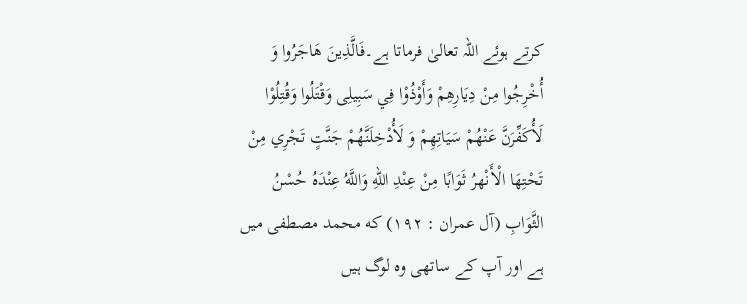کرتے ہوئے اللہ تعالیٰ فرماتا ہے۔فَالَّذِينَ هَاجَرُوا وَ أُخْرِجُوا مِنْ دِيَارِهِمْ وَأَوْذُوْا فِي سَبِيلِى وَقْتَلُوا وَقُتِلُوْا لَأُكَفِّرَنَّ عَنْهُمْ سَيَاتِهِمْ وَ لَأُدْخِلَنَّهُمْ جَنَّتٍ تَجْرِي مِنْ تَحْتِهَا الْأَنْهرُ ثَوَابًا مِنْ عِنْدِ اللهِ وَاللَّهُ عِنْدَهُ حُسْنُ الثَّوَابِ (آل عمران : ۱۹۲) که محمد مصطفی میں ہے اور آپ کے ساتھی وہ لوگ ہیں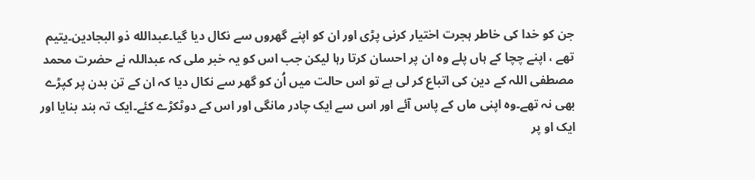جن کو خدا کی خاطر ہجرت اختیار کرنی پڑی اور ان کو اپنے گھروں سے نکال دیا گیا۔عبدالله ذو البجادين۔یتیم تھے ، اپنے چچا کے ہاں پلے وہ ان پر احسان کرتا رہا لیکن جب اس کو یہ خبر ملی کہ عبداللہ نے حضرت محمد مصطفی اللہ کے دین کی اتباع کر لی ہے تو اس حالت میں اُن کو گھر سے نکال دیا کہ ان کے تن بدن پر کپڑے بھی نہ تھے۔وہ اپنی ماں کے پاس آئے اور اس سے ایک چادر مانگی اور اس کے دوٹکڑے کئے۔ایک تہ بند بنایا اور ایک او پر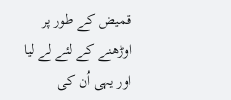قمیض کے طور پر اوڑھنے کے لئے لے لیا اور یہی اُن کی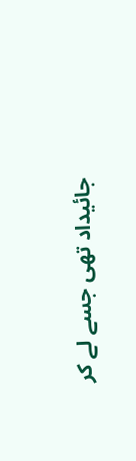جائیداد تھی جسے لے کر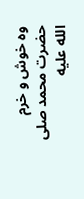وہ خوش و خرم حضرت محمد صلى الله عليه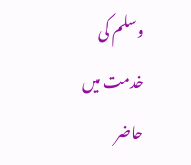وسلم کی خدمت میں حاضر